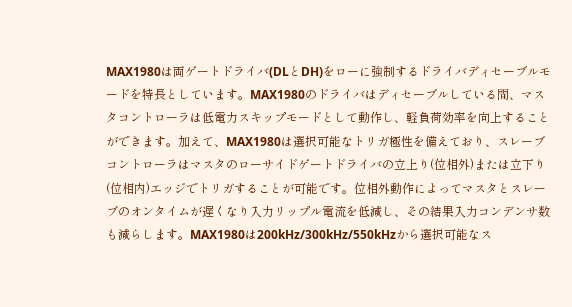MAX1980は両ゲートドライバ(DLとDH)をローに強制するドライバディセーブルモードを特長としています。MAX1980のドライバはディセーブルしている間、マスタコントローラは低電力スキップモードとして動作し、軽負荷効率を向上することができます。加えて、MAX1980は選択可能なトリガ極性を備えており、スレーブコントローラはマスタのローサイドゲートドライバの立上り(位相外)または立下り(位相内)エッジでトリガすることが可能です。位相外動作によってマスタとスレーブのオンタイムが遅くなり入力リップル電流を低減し、その結果入力コンデンサ数も減らします。MAX1980は200kHz/300kHz/550kHzから選択可能なス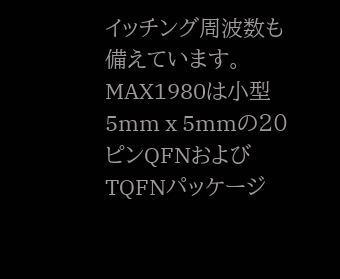イッチング周波数も備えています。MAX1980は小型5mm x 5mmの20ピンQFNおよびTQFNパッケージ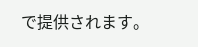で提供されます。